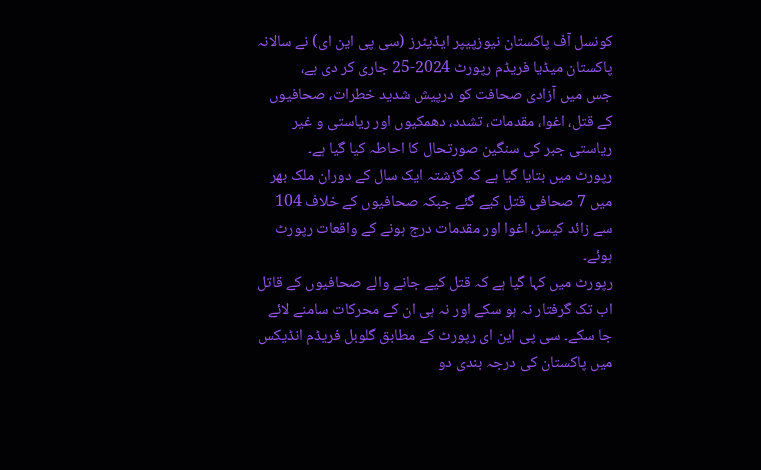کونسل آف پاکستان نیوزپیپر ایڈیٹرز (سی پی این ای) نے سالانہ پاکستان میڈیا فریڈم رپورٹ 2024-25 جاری کر دی ہے،
جس میں آزادی صحافت کو درپیش شدید خطرات، صحافیوں کے قتل، اغوا، مقدمات، تشدد، دھمکیوں اور ریاستی و غیر ریاستی جبر کی سنگین صورتحال کا احاطہ کیا گیا ہے۔
رپورٹ میں بتایا گیا ہے کہ گزشتہ ایک سال کے دوران ملک بھر میں 7 صحافی قتل کیے گئے جبکہ صحافیوں کے خلاف 104 سے زائد کیسز، اغوا اور مقدمات درج ہونے کے واقعات رپورٹ ہوئے۔
رپورٹ میں کہا گیا ہے کہ قتل کیے جانے والے صحافیوں کے قاتل اب تک گرفتار نہ ہو سکے اور نہ ہی ان کے محرکات سامنے لائے جا سکے۔ سی پی این ای رپورٹ کے مطابق گلوبل فریڈم انڈیکس میں پاکستان کی درجہ بندی دو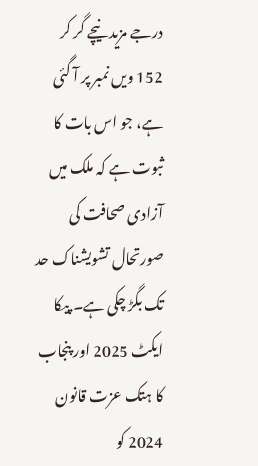درجے مزید نیچے گر کر 152 ویں نمبر پر آ گئی ہے، جو اس بات کا ثبوت ہے کہ ملک میں آزادی صحافت کی صورتحال تشویشناک حد تک بگڑ چکی ہے۔ پیکا ایکٹ 2025 اور پنجاب کا ہتک عزت قانون 2024 کو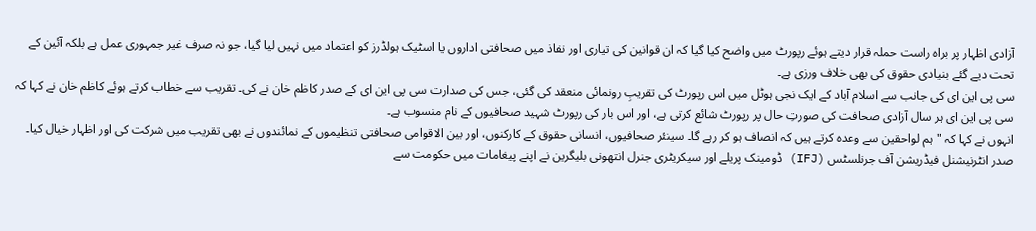آزادی اظہار پر براہ راست حملہ قرار دیتے ہوئے رپورٹ میں واضح کیا گیا کہ ان قوانین کی تیاری اور نفاذ میں صحافتی اداروں یا اسٹیک ہولڈرز کو اعتماد میں نہیں لیا گیا، جو نہ صرف غیر جمہوری عمل ہے بلکہ آئین کے تحت دیے گئے بنیادی حقوق کی بھی خلاف ورزی ہے۔
سی پی این ای کی جانب سے اسلام آباد کے ایک نجی ہوٹل میں اس رپورٹ کی تقریبِ رونمائی منعقد کی گئی، جس کی صدارت سی پی این ای کے صدر کاظم خان نے کی۔ تقریب سے خطاب کرتے ہوئے کاظم خان نے کہا کہ سی پی این ای ہر سال آزادی صحافت کی صورتِ حال پر رپورٹ شائع کرتی ہے، اور اس بار کی رپورٹ شہید صحافیوں کے نام منسوب ہے۔
انہوں نے کہا کہ "ہم لواحقین سے وعدہ کرتے ہیں کہ انصاف ہو کر رہے گا۔ سینئر صحافیوں، انسانی حقوق کے کارکنوں، اور بین الاقوامی صحافتی تنظیموں کے نمائندوں نے بھی تقریب میں شرکت کی اور اظہار خیال کیا۔
صدر انٹرنیشنل فیڈریشن آف جرنلسٹس (IFJ) ڈومینک پریلے اور سیکریٹری جنرل انتھونی بلیگرین نے اپنے پیغامات میں حکومت سے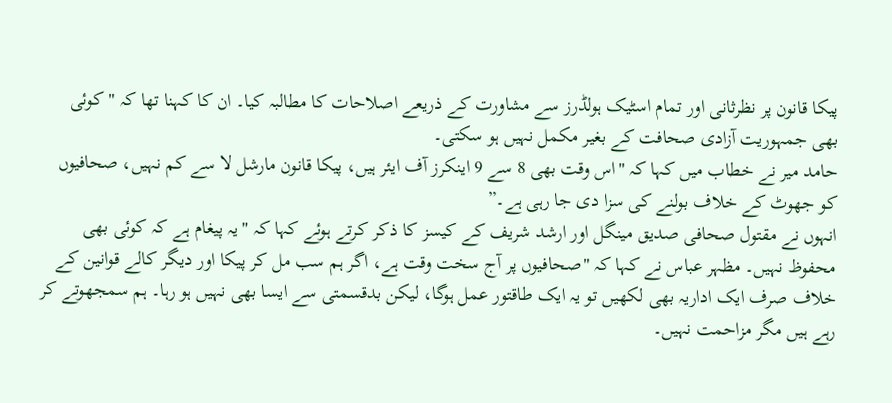پیکا قانون پر نظرثانی اور تمام اسٹیک ہولڈرز سے مشاورت کے ذریعے اصلاحات کا مطالبہ کیا۔ ان کا کہنا تھا کہ "کوئی بھی جمہوریت آزادی صحافت کے بغیر مکمل نہیں ہو سکتی۔
حامد میر نے خطاب میں کہا کہ "اس وقت بھی 8 سے 9 اینکرز آف ایئر ہیں، پیکا قانون مارشل لا سے کم نہیں، صحافیوں کو جھوٹ کے خلاف بولنے کی سزا دی جا رہی ہے۔”
انہوں نے مقتول صحافی صدیق مینگل اور ارشد شریف کے کیسز کا ذکر کرتے ہوئے کہا کہ "یہ پیغام ہے کہ کوئی بھی محفوظ نہیں۔ مظہر عباس نے کہا کہ "صحافیوں پر آج سخت وقت ہے، اگر ہم سب مل کر پیکا اور دیگر کالے قوانین کے خلاف صرف ایک اداریہ بھی لکھیں تو یہ ایک طاقتور عمل ہوگا، لیکن بدقسمتی سے ایسا بھی نہیں ہو رہا۔ ہم سمجھوتے کر رہے ہیں مگر مزاحمت نہیں۔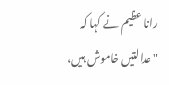رانا عظیم نے کہا کہ "عدالتیں خاموش ہیں،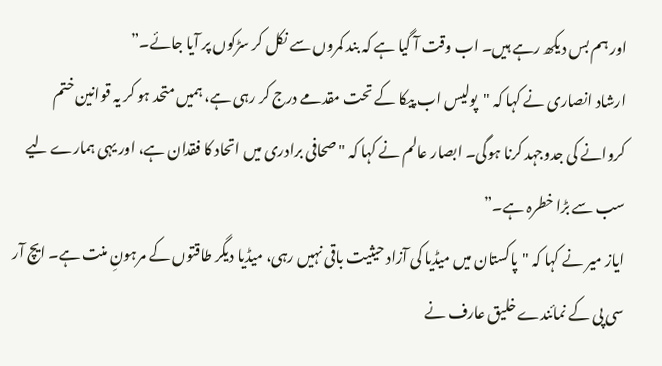اور ہم بس دیکھ رہے ہیں۔ اب وقت آ گیا ہے کہ بند کمروں سے نکل کر سڑکوں پر آیا جائے۔”
ارشاد انصاری نے کہا کہ "پولیس اب پیکا کے تحت مقدمے درج کر رہی ہے، ہمیں متحد ہو کر یہ قوانین ختم کروانے کی جدوجہد کرنا ہوگی۔ ابصار عالم نے کہا کہ "صحافی برادری میں اتحاد کا فقدان ہے، اور یہی ہمارے لیے سب سے بڑا خطرہ ہے۔”
ایاز میر نے کہا کہ "پاکستان میں میڈیا کی آزاد حیثیت باقی نہیں رہی، میڈیا دیگر طاقتوں کے مرہونِ منت ہے۔ ایچ آر سی پی کے نمائندے خلیق عارف نے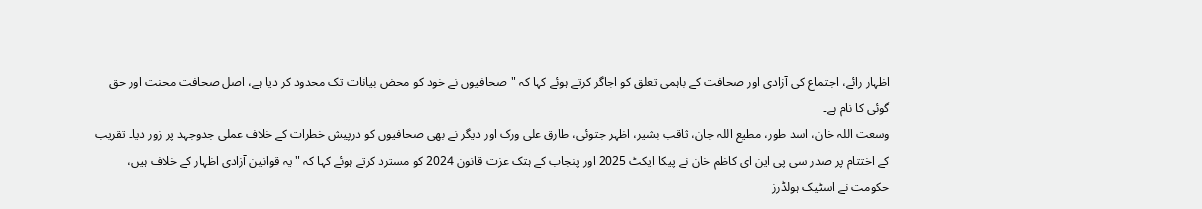اظہار رائے، اجتماع کی آزادی اور صحافت کے باہمی تعلق کو اجاگر کرتے ہوئے کہا کہ "صحافیوں نے خود کو محض بیانات تک محدود کر دیا ہے، اصل صحافت محنت اور حق گوئی کا نام ہے۔
وسعت اللہ خان، اسد طور، مطیع اللہ جان، ثاقب بشیر، اظہر جتوئی، طارق علی ورک اور دیگر نے بھی صحافیوں کو درپیش خطرات کے خلاف عملی جدوجہد پر زور دیا۔ تقریب کے اختتام پر صدر سی پی این ای کاظم خان نے پیکا ایکٹ 2025 اور پنجاب کے ہتک عزت قانون 2024 کو مسترد کرتے ہوئے کہا کہ "یہ قوانین آزادی اظہار کے خلاف ہیں،
حکومت نے اسٹیک ہولڈرز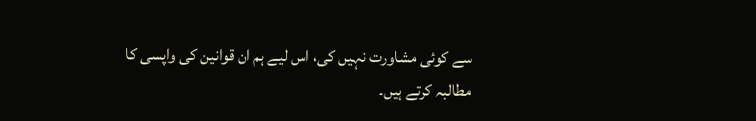سے کوئی مشاورت نہیں کی، اس لیے ہم ان قوانین کی واپسی کا مطالبہ کرتے ہیں۔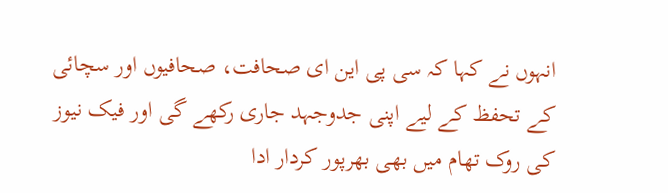انہوں نے کہا کہ سی پی این ای صحافت، صحافیوں اور سچائی کے تحفظ کے لیے اپنی جدوجہد جاری رکھے گی اور فیک نیوز کی روک تھام میں بھی بھرپور کردار ادا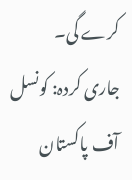کرے گی۔
جاری کردہ: کونسل آف پاکستان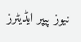نیوز پیپر ایڈیٹرز